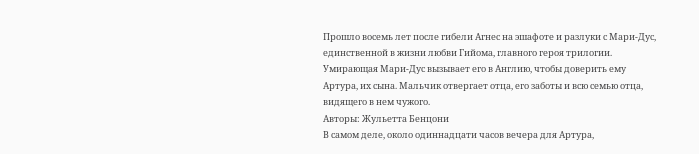Прошло восемь лет после гибели Агнес на эшафоте и разлуки с Мари-Дус, единственной в жизни любви Гийома, главного героя трилогии. Умирающая Мари-Дус вызывает его в Англию, чтобы доверить ему Артура, их сына. Мальчик отвергает отца, его заботы и всю семью отца, видящего в нем чужого.
Авторы: Жульетта Бенцони
В самом деле, около одиннадцати часов вечера для Артура,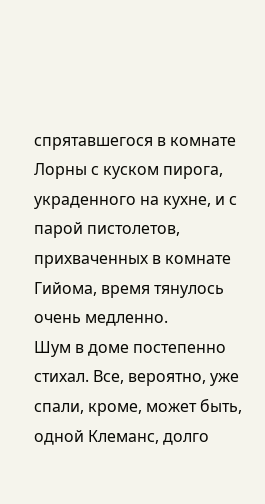спрятавшегося в комнате Лорны с куском пирога, украденного на кухне, и с парой пистолетов, прихваченных в комнате Гийома, время тянулось очень медленно.
Шум в доме постепенно стихал. Все, вероятно, уже спали, кроме, может быть, одной Клеманс, долго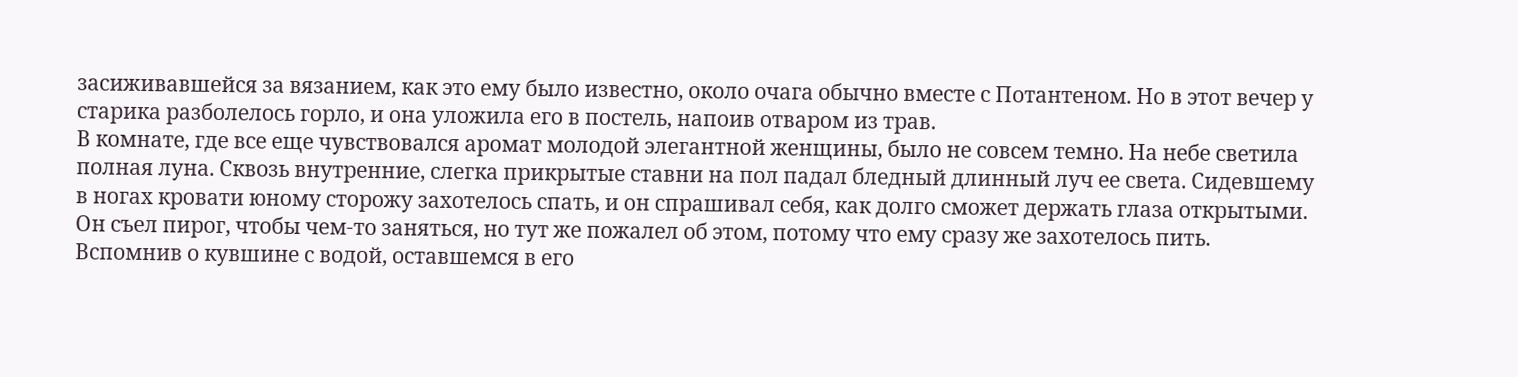засиживавшейся за вязанием, как это ему было известно, около очага обычно вместе с Потантеном. Но в этот вечер у старика разболелось горло, и она уложила его в постель, напоив отваром из трав.
В комнате, где все еще чувствовался аромат молодой элегантной женщины, было не совсем темно. На небе светила полная луна. Сквозь внутренние, слегка прикрытые ставни на пол падал бледный длинный луч ее света. Сидевшему в ногах кровати юному сторожу захотелось спать, и он спрашивал себя, как долго сможет держать глаза открытыми. Он съел пирог, чтобы чем-то заняться, но тут же пожалел об этом, потому что ему сразу же захотелось пить.
Вспомнив о кувшине с водой, оставшемся в его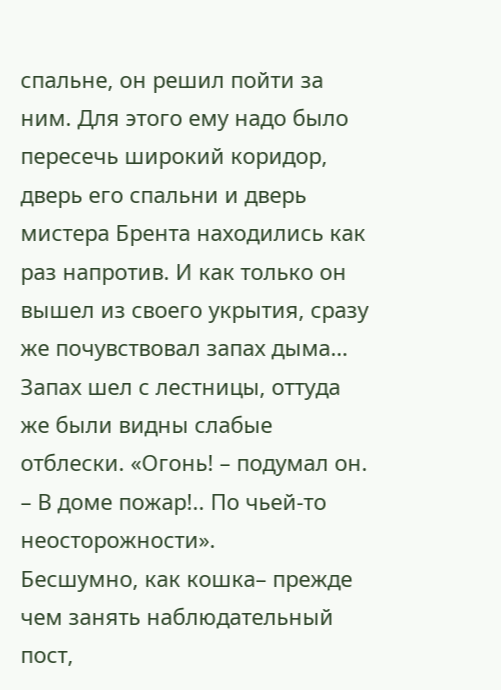спальне, он решил пойти за ним. Для этого ему надо было пересечь широкий коридор, дверь его спальни и дверь мистера Брента находились как раз напротив. И как только он вышел из своего укрытия, сразу же почувствовал запах дыма… Запах шел с лестницы, оттуда же были видны слабые отблески. «Огонь! – подумал он. – В доме пожар!.. По чьей-то неосторожности».
Бесшумно, как кошка– прежде чем занять наблюдательный пост,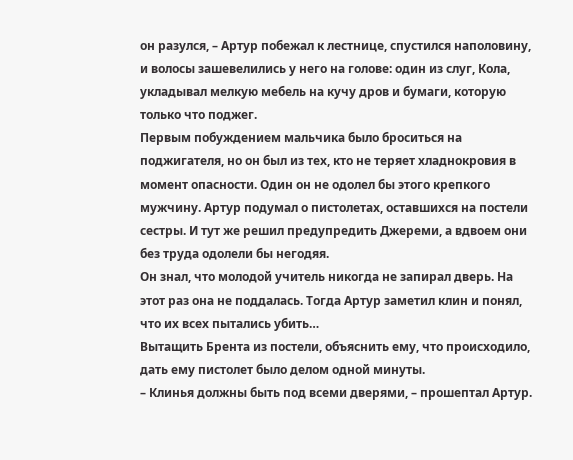он разулся, – Артур побежал к лестнице, спустился наполовину, и волосы зашевелились у него на голове: один из слуг, Кола, укладывал мелкую мебель на кучу дров и бумаги, которую только что поджег.
Первым побуждением мальчика было броситься на поджигателя, но он был из тех, кто не теряет хладнокровия в момент опасности. Один он не одолел бы этого крепкого мужчину. Артур подумал о пистолетах, оставшихся на постели сестры. И тут же решил предупредить Джереми, а вдвоем они без труда одолели бы негодяя.
Он знал, что молодой учитель никогда не запирал дверь. На этот раз она не поддалась. Тогда Артур заметил клин и понял, что их всех пытались убить…
Вытащить Брента из постели, объяснить ему, что происходило, дать ему пистолет было делом одной минуты.
– Клинья должны быть под всеми дверями, – прошептал Артур.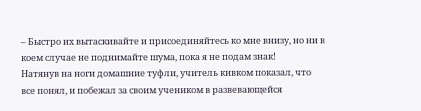– Быстро их вытаскивайте и присоединяйтесь ко мне внизу, но ни в коем случае не поднимайте шума, пока я не подам знак!
Натянув на ноги домашние туфли, учитель кивком показал, что все понял, и побежал за своим учеником в развевающейся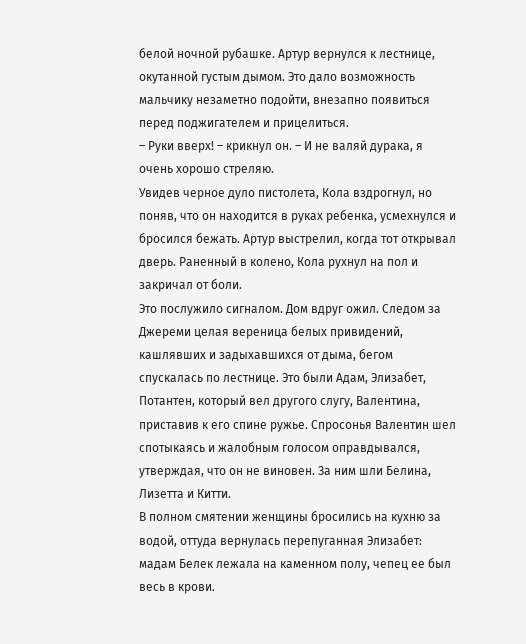белой ночной рубашке. Артур вернулся к лестнице, окутанной густым дымом. Это дало возможность мальчику незаметно подойти, внезапно появиться перед поджигателем и прицелиться.
– Руки вверх! – крикнул он. – И не валяй дурака, я очень хорошо стреляю.
Увидев черное дуло пистолета, Кола вздрогнул, но поняв, что он находится в руках ребенка, усмехнулся и бросился бежать. Артур выстрелил, когда тот открывал дверь. Раненный в колено, Кола рухнул на пол и закричал от боли.
Это послужило сигналом. Дом вдруг ожил. Следом за Джереми целая вереница белых привидений, кашлявших и задыхавшихся от дыма, бегом спускалась по лестнице. Это были Адам, Элизабет, Потантен, который вел другого слугу, Валентина, приставив к его спине ружье. Спросонья Валентин шел спотыкаясь и жалобным голосом оправдывался, утверждая, что он не виновен. За ним шли Белина, Лизетта и Китти.
В полном смятении женщины бросились на кухню за водой, оттуда вернулась перепуганная Элизабет: мадам Белек лежала на каменном полу, чепец ее был весь в крови.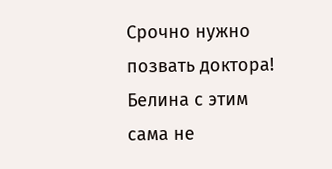Срочно нужно позвать доктора! Белина с этим сама не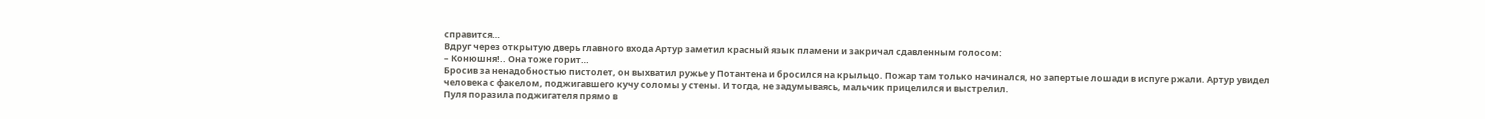справится…
Вдруг через открытую дверь главного входа Артур заметил красный язык пламени и закричал сдавленным голосом:
– Конюшня!.. Она тоже горит…
Бросив за ненадобностью пистолет, он выхватил ружье у Потантена и бросился на крыльцо. Пожар там только начинался, но запертые лошади в испуге ржали. Артур увидел человека с факелом, поджигавшего кучу соломы у стены. И тогда, не задумываясь, мальчик прицелился и выстрелил.
Пуля поразила поджигателя прямо в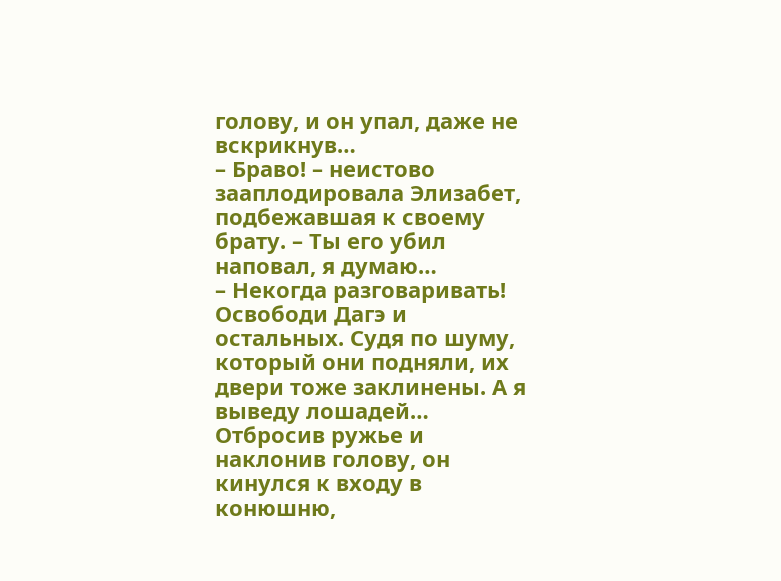голову, и он упал, даже не вскрикнув…
– Браво! – неистово зааплодировала Элизабет, подбежавшая к своему брату. – Ты его убил наповал, я думаю…
– Некогда разговаривать! Освободи Дагэ и остальных. Судя по шуму, который они подняли, их двери тоже заклинены. А я выведу лошадей…
Отбросив ружье и наклонив голову, он кинулся к входу в конюшню,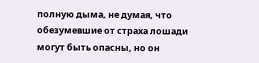полную дыма, не думая, что обезумевшие от страха лошади могут быть опасны, но он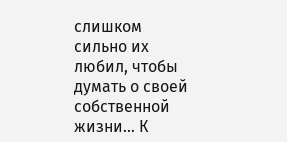слишком сильно их любил, чтобы думать о своей собственной жизни… К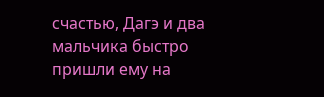счастью, Дагэ и два мальчика быстро пришли ему на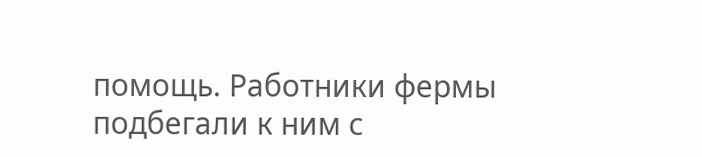помощь. Работники фермы подбегали к ним с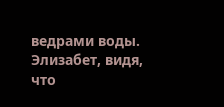ведрами воды. Элизабет, видя, что